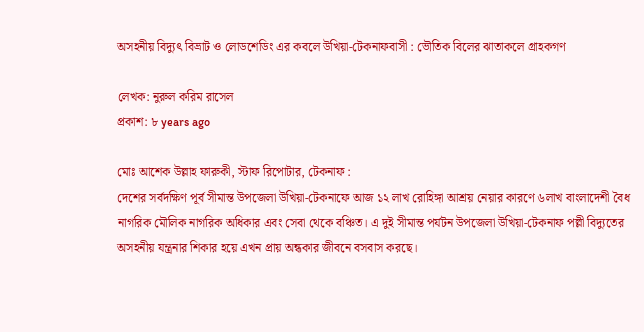অসহনীয় বিদ্যুৎ বিভ্রাট ও লোডশেডিং এর কবলে উখিয়া-টেকনাফবাসী : ভৌতিক বিলের ঝাতাকলে গ্রাহকগণ

লেখক: নুরুল করিম রাসেল
প্রকাশ: ৮ years ago

মোঃ আশেক উল্লাহ ফারুকী, স্টাফ রিপোটার, টেকনাফ :
দেশের সর্বদক্ষিণ পূর্ব সীমান্ত উপজেলা উখিয়া-টেকনাফে আজ ১২ লাখ রোহিঙ্গা আশ্রয় নেয়ার কারণে ৬লাখ বাংলাদেশী বৈধ নাগরিক মৌলিক নাগরিক অধিকার এবং সেবা থেকে বঞ্চিত। এ দুই সীমান্ত পর্যটন উপজেলা উখিয়া-টেকনাফ পল্লী বিদ্যুতের অসহনীয় যন্ত্রনার শিকার হয়ে এখন প্রায় অন্ধকার জীবনে বসবাস করছে।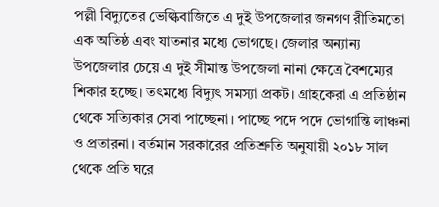পল্লী বিদ্যুতের ভেল্কিবাজিতে এ দুই উপজেলার জনগণ রীতিমতো এক অতিষ্ঠ এবং যাতনার মধ্যে ভোগছে। জেলার অন্যান্য উপজেলার চেয়ে এ দুই সীমান্ত উপজেলা নানা ক্ষেত্রে বৈশম্যের শিকার হচ্ছে। তৎমধ্যে বিদ্যুৎ সমস্যা প্রকট। গ্রাহকেরা এ প্রতিষ্ঠান থেকে সত্যিকার সেবা পাচ্ছেনা। পাচ্ছে পদে পদে ভোগান্তি লাঞ্চনা ও প্রতারনা। বর্তমান সরকারের প্রতিশ্রুতি অনুযায়ী ২০১৮ সাল থেকে প্রতি ঘরে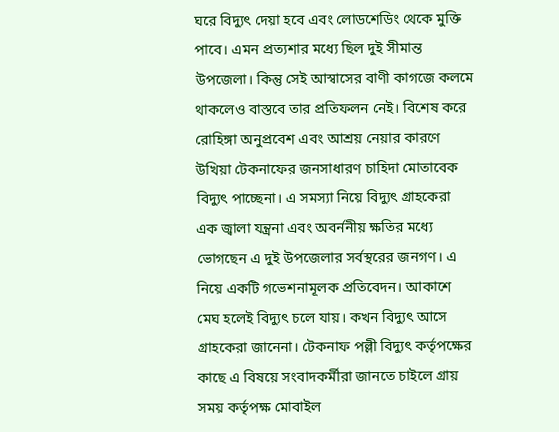ঘরে বিদ্যুৎ দেয়া হবে এবং লোডশেডিং থেকে মুক্তি পাবে। এমন প্রত্যশার মধ্যে ছিল দুই সীমান্ত উপজেলা। কিন্তু সেই আস্বাসের বাণী কাগজে কলমে থাকলেও বাস্তবে তার প্রতিফলন নেই। বিশেষ করে রোহিঙ্গা অনুপ্রবেশ এবং আশ্রয় নেয়ার কারণে উখিয়া টেকনাফের জনসাধারণ চাহিদা মোতাবেক বিদ্যুৎ পাচ্ছেনা। এ সমস্যা নিয়ে বিদ্যুৎ গ্রাহকেরা এক জ্বালা যন্ত্রনা এবং অবর্ননীয় ক্ষতির মধ্যে ভোগছেন এ দুই উপজেলার সর্বস্থরের জনগণ। এ নিয়ে একটি গভেশনামূলক প্রতিবেদন। আকাশে মেঘ হলেই বিদ্যুৎ চলে যায়। কখন বিদ্যুৎ আসে গ্রাহকেরা জানেনা। টেকনাফ পল্লী বিদ্যুৎ কর্তৃপক্ষের কাছে এ বিষয়ে সংবাদকর্মীরা জানতে চাইলে গ্রায় সময় কর্তৃপক্ষ মোবাইল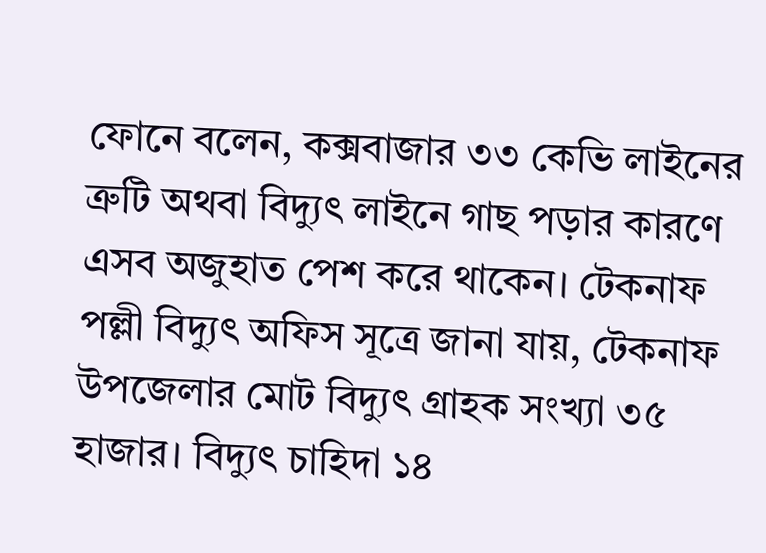ফোনে বলেন, কক্সবাজার ৩৩ কেভি লাইনের ত্রুটি অথবা বিদ্যুৎ লাইনে গাছ পড়ার কারণে এসব অজুহাত পেশ করে থাকেন। টেকনাফ পল্লী বিদ্যুৎ অফিস সূত্রে জানা যায়, টেকনাফ উপজেলার মোট বিদ্যুৎ গ্রাহক সংখ্যা ৩৫ হাজার। বিদ্যুৎ চাহিদা ১৪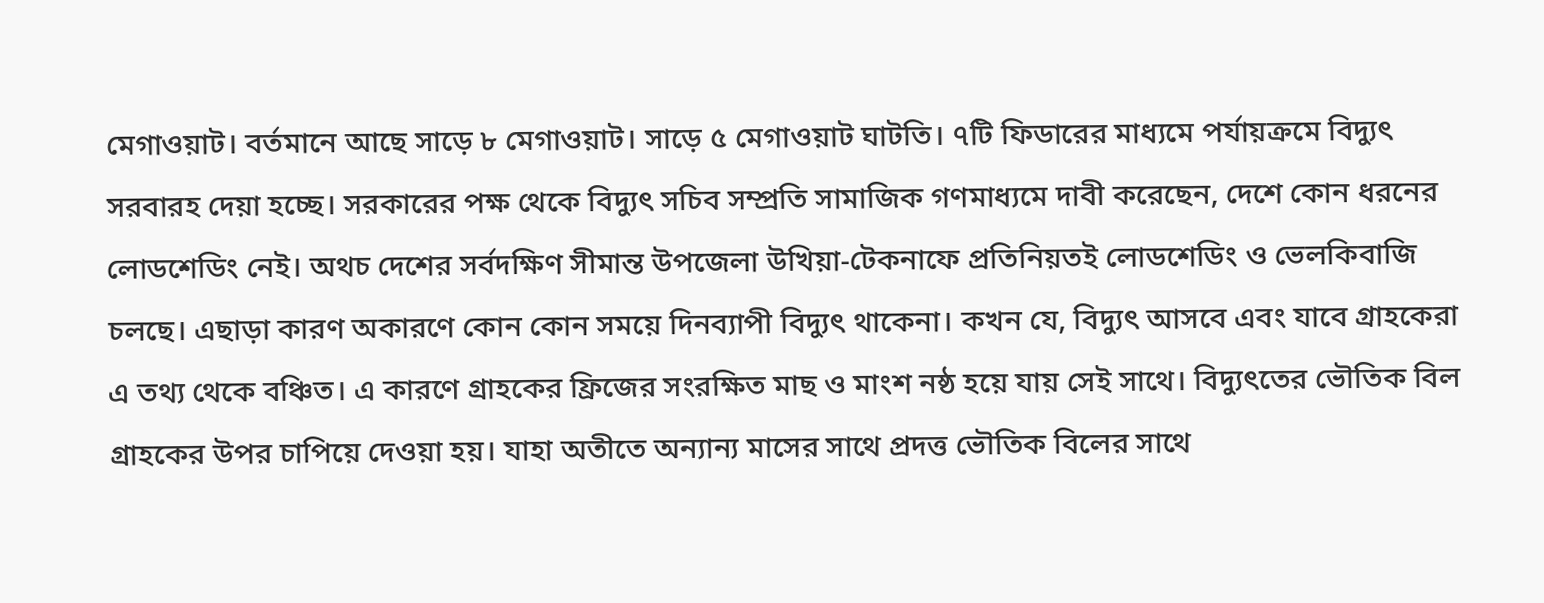মেগাওয়াট। বর্তমানে আছে সাড়ে ৮ মেগাওয়াট। সাড়ে ৫ মেগাওয়াট ঘাটতি। ৭টি ফিডারের মাধ্যমে পর্যায়ক্রমে বিদ্যুৎ সরবারহ দেয়া হচ্ছে। সরকারের পক্ষ থেকে বিদ্যুৎ সচিব সম্প্রতি সামাজিক গণমাধ্যমে দাবী করেছেন, দেশে কোন ধরনের লোডশেডিং নেই। অথচ দেশের সর্বদক্ষিণ সীমান্ত উপজেলা উখিয়া-টেকনাফে প্রতিনিয়তই লোডশেডিং ও ভেলকিবাজি চলছে। এছাড়া কারণ অকারণে কোন কোন সময়ে দিনব্যাপী বিদ্যুৎ থাকেনা। কখন যে, বিদ্যুৎ আসবে এবং যাবে গ্রাহকেরা এ তথ্য থেকে বঞ্চিত। এ কারণে গ্রাহকের ফ্রিজের সংরক্ষিত মাছ ও মাংশ নষ্ঠ হয়ে যায় সেই সাথে। বিদ্যুৎতের ভৌতিক বিল গ্রাহকের উপর চাপিয়ে দেওয়া হয়। যাহা অতীতে অন্যান্য মাসের সাথে প্রদত্ত ভৌতিক বিলের সাথে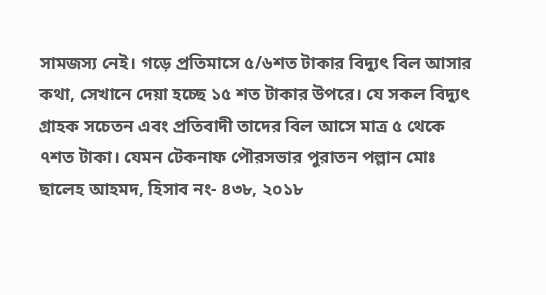সামজস্য নেই। গড়ে প্রতিমাসে ৫/৬শত টাকার বিদ্যুৎ বিল আসার কথা, সেখানে দেয়া হচ্ছে ১৫ শত টাকার উপরে। যে সকল বিদ্যুৎ গ্রাহক সচেতন এবং প্রতিবাদী তাদের বিল আসে মাত্র ৫ থেকে ৭শত টাকা। যেমন টেকনাফ পৌরসভার পুরাতন পল্লান মোঃ ছালেহ আহমদ, হিসাব নং- ৪৩৮, ২০১৮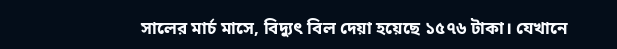সালের মার্চ মাসে, বিদ্যুৎ বিল দেয়া হয়েছে ১৫৭৬ টাকা। যেখানে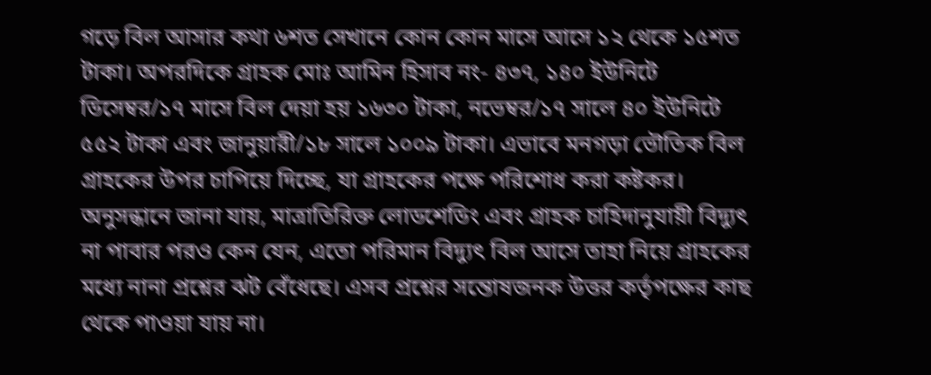গড়ে বিল আসার কথা ৬শত সেখানে কোন কোন মাসে আসে ১২ থেকে ১৫শত টাকা। অপরদিকে গ্রাহক মোঃ আমিন হিসাব নং- ৪৩৭, ১৪০ ইউনিটে ডিসেম্বর/১৭ মাসে বিল দেয়া হয় ১৬৩০ টাকা, নভেম্বর/১৭ সালে ৪০ ইউনিটে ৫৫২ টাকা এবং জানুয়ারী/১৮ সালে ১০০৯ টাকা। এভাবে মনগড়া ভৌতিক বিল গ্রাহকের উপর চাপিয়ে দিচ্ছে, যা গ্রাহকের পক্ষে পরিশোধ করা কষ্টকর। অনুসন্ধানে জানা যায়, মাত্রাতিরিক্ত লোডশেডিং এবং গ্রাহক চাহিদানুযায়ী বিদ্যুৎ না পাবার পরও কেন যেন, এতো পরিমান বিদ্যুৎ বিল আসে তাহা নিয়ে গ্রাহকের মধ্যে নানা প্রশ্নের ঝট বেঁধেছে। এসব প্রশ্নের সন্তোষজনক উত্তর কর্তৃপক্ষের কাছ থেকে পাওয়া যায় না।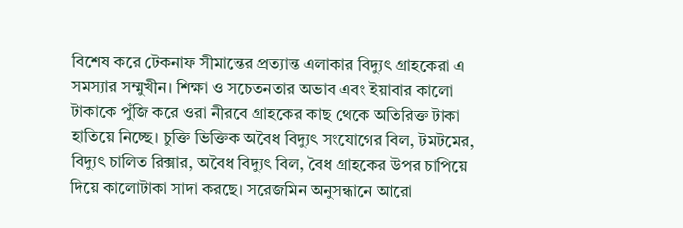বিশেষ করে টেকনাফ সীমান্তের প্রত্যান্ত এলাকার বিদ্যুৎ গ্রাহকেরা এ সমস্যার সম্মুখীন। শিক্ষা ও সচেতনতার অভাব এবং ইয়াবার কালো টাকাকে পুঁজি করে ওরা নীরবে গ্রাহকের কাছ থেকে অতিরিক্ত টাকা হাতিয়ে নিচ্ছে। চুক্তি ভিক্তিক অবৈধ বিদ্যুৎ সংযোগের বিল, টমটমের, বিদ্যুৎ চালিত রিক্সার, অবৈধ বিদ্যুৎ বিল, বৈধ গ্রাহকের উপর চাপিয়ে দিয়ে কালোটাকা সাদা করছে। সরেজমিন অনুসন্ধানে আরো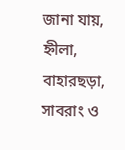জানা যায়, হ্নীলা, বাহারছড়া, সাবরাং ও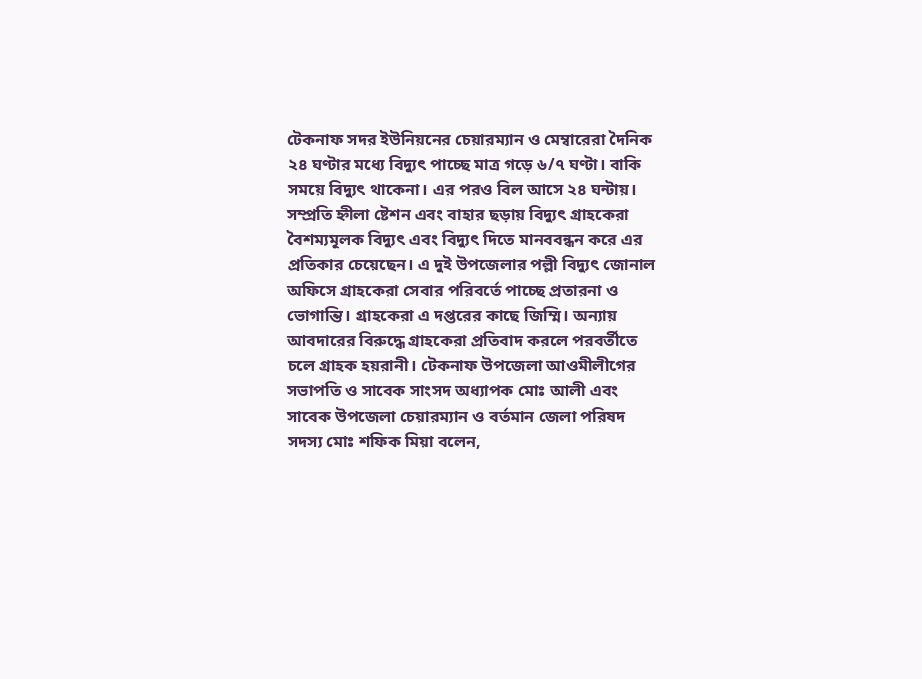টেকনাফ সদর ইউনিয়নের চেয়ারম্যান ও মেম্বারেরা দৈনিক ২৪ ঘণ্টার মধ্যে বিদ্যুৎ পাচ্ছে মাত্র গড়ে ৬/৭ ঘণ্টা। বাকি সময়ে বিদ্যুৎ থাকেনা। এর পরও বিল আসে ২৪ ঘন্টায়। সম্প্রতি হ্নীলা ষ্টেশন এবং বাহার ছড়ায় বিদ্যুৎ গ্রাহকেরা বৈশম্যমূলক বিদ্যুৎ এবং বিদ্যুৎ দিতে মানববন্ধন করে এর প্রতিকার চেয়েছেন। এ দুই উপজেলার পল্লী বিদ্যুৎ জোনাল অফিসে গ্রাহকেরা সেবার পরিবর্তে পাচ্ছে প্রতারনা ও ভোগান্তি। গ্রাহকেরা এ দপ্তরের কাছে জিম্মি। অন্যায় আবদারের বিরুদ্ধে গ্রাহকেরা প্রতিবাদ করলে পরবর্তীতে চলে গ্রাহক হয়রানী। টেকনাফ উপজেলা আওমীলীগের সভাপতি ও সাবেক সাংসদ অধ্যাপক মোঃ আলী এবং সাবেক উপজেলা চেয়ারম্যান ও বর্তমান জেলা পরিষদ সদস্য মোঃ শফিক মিয়া বলেন,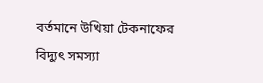বর্তমানে উখিয়া টেকনাফের বিদ্যুৎ সমস্যা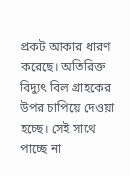প্রকট আকার ধারণ করেছে। অতিরিক্ত বিদ্যুৎ বিল গ্রাহকের উপর চাপিয়ে দেওয়া হচ্ছে। সেই সাথে পাচ্ছে না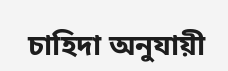চাহিদা অনুযায়ী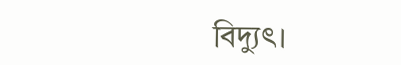বিদ্যুৎ।